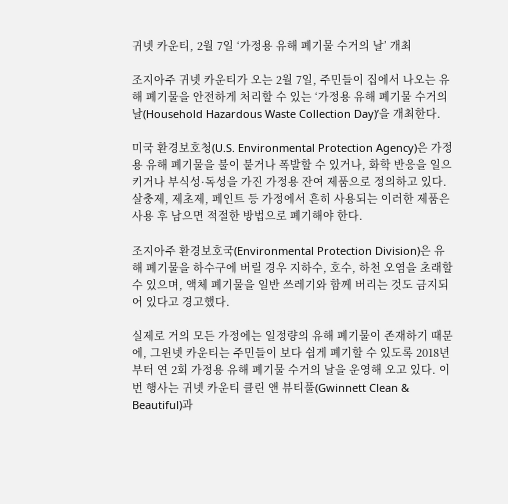귀넷 카운티, 2월 7일 ‘가정용 유해 폐기물 수거의 날’ 개최

조지아주 귀넷 카운티가 오는 2월 7일, 주민들이 집에서 나오는 유해 폐기물을 안전하게 처리할 수 있는 ‘가정용 유해 폐기물 수거의 날(Household Hazardous Waste Collection Day)’을 개최한다.

미국 환경보호청(U.S. Environmental Protection Agency)은 가정용 유해 폐기물을 불이 붙거나 폭발할 수 있거나, 화학 반응을 일으키거나 부식성·독성을 가진 가정용 잔여 제품으로 정의하고 있다. 살충제, 제초제, 페인트 등 가정에서 흔히 사용되는 이러한 제품은 사용 후 남으면 적절한 방법으로 폐기해야 한다.

조지아주 환경보호국(Environmental Protection Division)은 유해 폐기물을 하수구에 버릴 경우 지하수, 호수, 하천 오염을 초래할 수 있으며, 액체 폐기물을 일반 쓰레기와 함께 버리는 것도 금지되어 있다고 경고했다.

실제로 거의 모든 가정에는 일정량의 유해 폐기물이 존재하기 때문에, 그윈넷 카운티는 주민들이 보다 쉽게 폐기할 수 있도록 2018년부터 연 2회 가정용 유해 폐기물 수거의 날을 운영해 오고 있다. 이번 행사는 귀넷 카운티 클린 앤 뷰티풀(Gwinnett Clean & Beautiful)과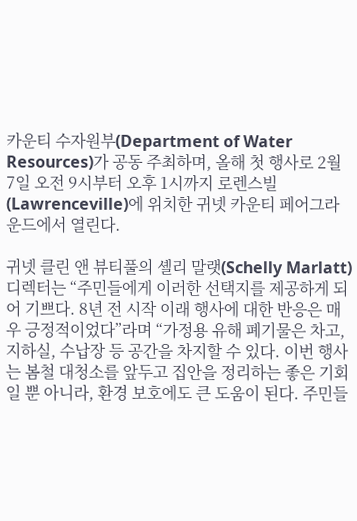카운티 수자원부(Department of Water Resources)가 공동 주최하며, 올해 첫 행사로 2월 7일 오전 9시부터 오후 1시까지 로렌스빌(Lawrenceville)에 위치한 귀넷 카운티 페어그라운드에서 열린다.

귀넷 클린 앤 뷰티풀의 셸리 말랫(Schelly Marlatt) 디렉터는 “주민들에게 이러한 선택지를 제공하게 되어 기쁘다. 8년 전 시작 이래 행사에 대한 반응은 매우 긍정적이었다”라며 “가정용 유해 폐기물은 차고, 지하실, 수납장 등 공간을 차지할 수 있다. 이번 행사는 봄철 대청소를 앞두고 집안을 정리하는 좋은 기회일 뿐 아니라, 환경 보호에도 큰 도움이 된다. 주민들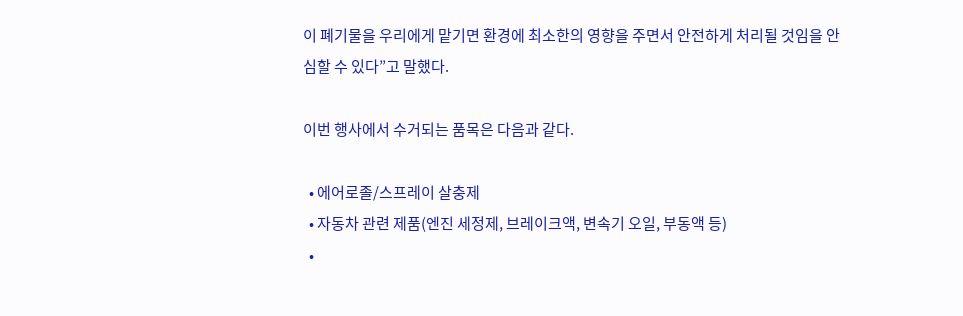이 폐기물을 우리에게 맡기면 환경에 최소한의 영향을 주면서 안전하게 처리될 것임을 안심할 수 있다”고 말했다.

이번 행사에서 수거되는 품목은 다음과 같다.

  • 에어로졸/스프레이 살충제
  • 자동차 관련 제품(엔진 세정제, 브레이크액, 변속기 오일, 부동액 등)
  •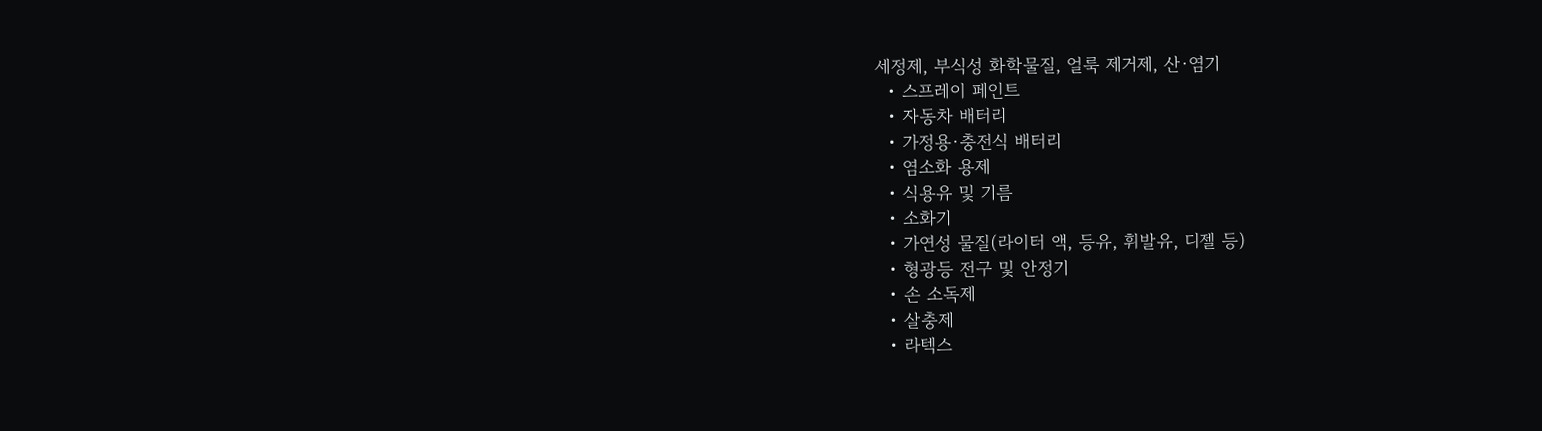세정제, 부식성 화학물질, 얼룩 제거제, 산·염기
  • 스프레이 페인트
  • 자동차 배터리
  • 가정용·충전식 배터리
  • 염소화 용제
  • 식용유 및 기름
  • 소화기
  • 가연성 물질(라이터 액, 등유, 휘발유, 디젤 등)
  • 형광등 전구 및 안정기
  • 손 소독제
  • 살충제
  • 라텍스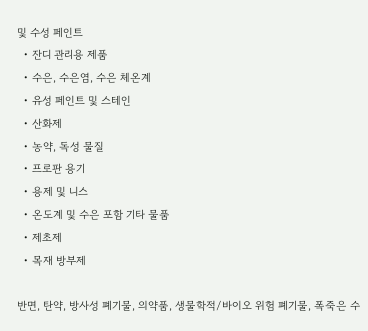및 수성 페인트
  • 잔디 관리용 제품
  • 수은, 수은염, 수은 체온계
  • 유성 페인트 및 스테인
  • 산화제
  • 농약, 독성 물질
  • 프로판 용기
  • 용제 및 니스
  • 온도계 및 수은 포함 기타 물품
  • 제초제
  • 목재 방부제

반면, 탄약, 방사성 폐기물, 의약품, 생물학적/바이오 위험 폐기물, 폭죽은 수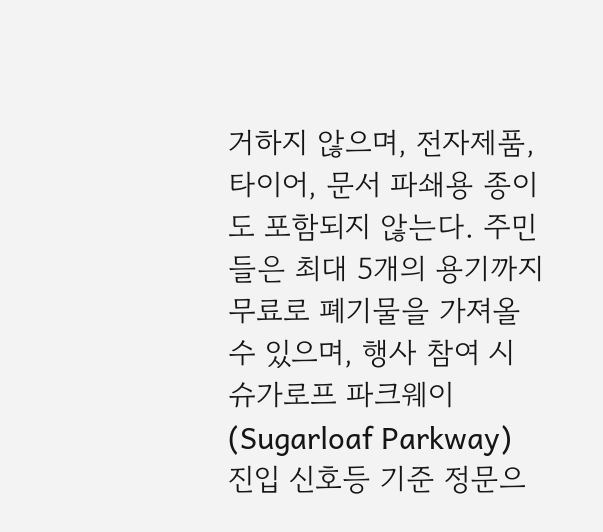거하지 않으며, 전자제품, 타이어, 문서 파쇄용 종이도 포함되지 않는다. 주민들은 최대 5개의 용기까지 무료로 폐기물을 가져올 수 있으며, 행사 참여 시 슈가로프 파크웨이(Sugarloaf Parkway) 진입 신호등 기준 정문으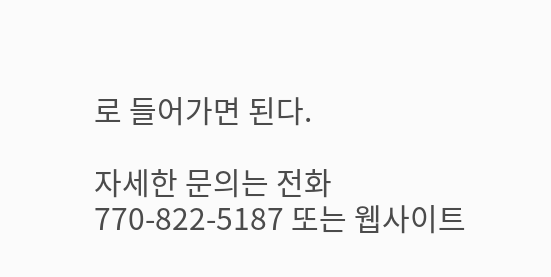로 들어가면 된다.

자세한 문의는 전화 770-822-5187 또는 웹사이트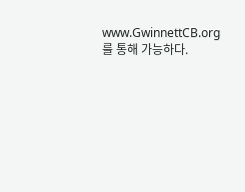www.GwinnettCB.org를 통해 가능하다.